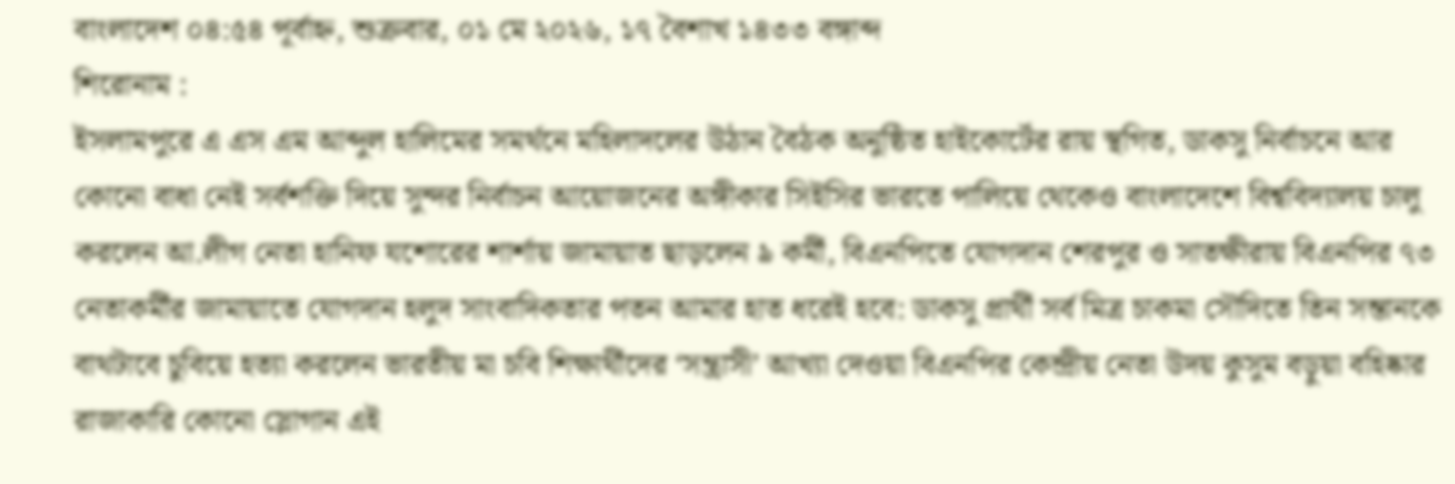বাংলাদেশ ০৪:৫৪ পূর্বাহ্ন, শুক্রবার, ০১ মে ২০২৬, ১৭ বৈশাখ ১৪৩৩ বঙ্গাব্দ
শিরোনাম :
ইসলামপুরে এ এস এম আব্দুল হালিমের সমর্থনে মহিলাদলের উঠান বৈঠক অনুষ্ঠিত হাইকোর্টের রায় স্থগিত, ডাকসু নির্বাচনে আর কোনো বাধা নেই সর্বশক্তি দিয়ে সুন্দর নির্বাচন আয়োজনের অঙ্গীকার সিইসির ভারতে পালিয়ে থেকেও বাংলাদেশে বিশ্ববিদ্যালয় চালু করলেন আ.লীগ নেতা হানিফ যশোরের শার্শায় জামায়াত ছাড়লেন ৯ কর্মী, বিএনপিতে যোগদান শেরপুর ও সাতক্ষীরায় বিএনপির ৭৩ নেতাকর্মীর জামায়াতে যোগদান হলুদ সাংবাদিকতার পতন আমার হাত ধরেই হবে: ডাকসু প্রার্থী সর্ব মিত্র চাকমা সৌদিতে তিন সন্তানকে বাথটাবে চুবিয়ে হত্যা করলেন ভারতীয় মা চবি শিক্ষার্থীদের ‘সন্ত্রাসী’ আখ্যা দেওয়া বিএনপির কেন্দ্রীয় নেতা উদয় কুসুম বড়ুয়া বহিষ্কার রাজাকারি কোনো স্লোগান এই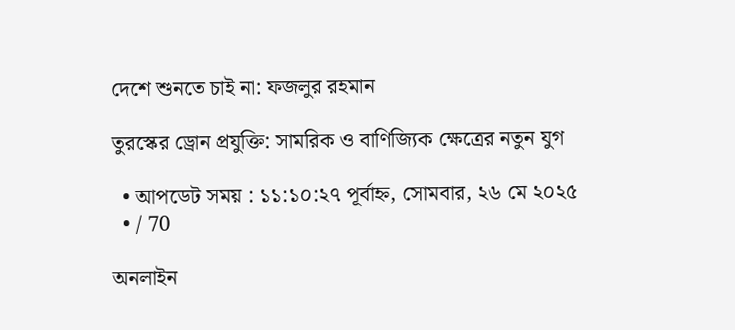দেশে শুনতে চাই না: ফজলুর রহমান

তুরস্কের ড্রোন প্রযুক্তি: সামরিক ও বাণিজ্যিক ক্ষেত্রের নতুন যুগ

  • আপডেট সময় : ১১:১০:২৭ পূর্বাহ্ন, সোমবার, ২৬ মে ২০২৫
  • / 70

অনলাইন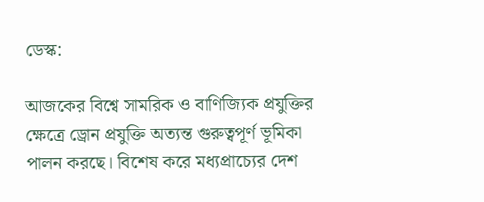ডেস্ক:

আজকের বিশ্বে সামরিক ও বাণিজ্যিক প্রযুক্তির ক্ষেত্রে ড্রোন প্রযুক্তি অত্যন্ত গুরুত্বপূর্ণ ভূমিকা পালন করছে। বিশেষ করে মধ্যপ্রাচ্যের দেশ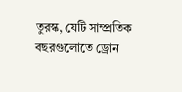তুরস্ক, যেটি সাম্প্রতিক বছরগুলোতে ড্রোন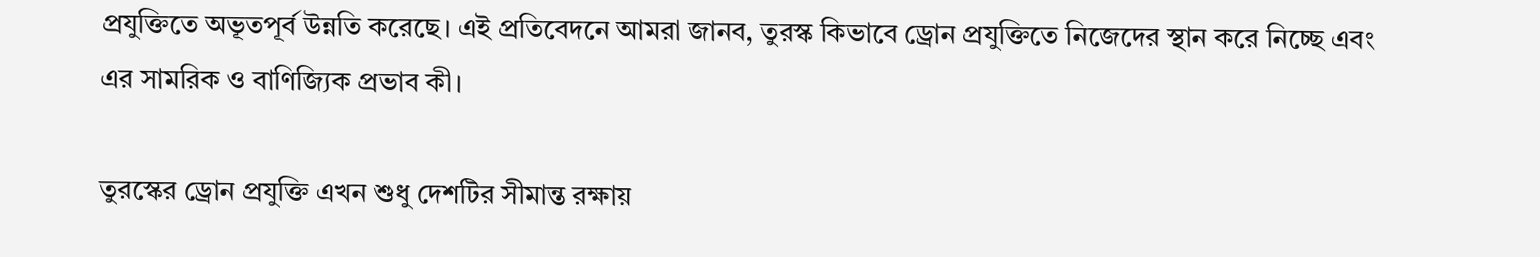প্রযুক্তিতে অভূতপূর্ব উন্নতি করেছে। এই প্রতিবেদনে আমরা জানব, তুরস্ক কিভাবে ড্রোন প্রযুক্তিতে নিজেদের স্থান করে নিচ্ছে এবং এর সামরিক ও বাণিজ্যিক প্রভাব কী।

তুরস্কের ড্রোন প্রযুক্তি এখন শুধু দেশটির সীমান্ত রক্ষায়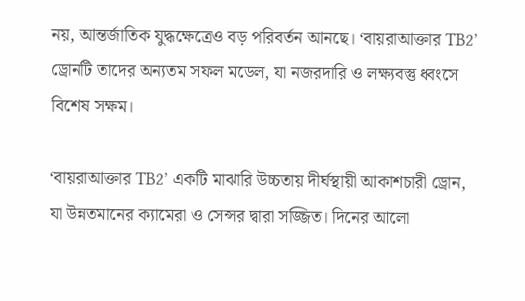নয়, আন্তর্জাতিক যুদ্ধক্ষেত্রেও বড় পরিবর্তন আনছে। ‘বায়রাআক্তার TB2’ ড্রোনটি তাদের অন্যতম সফল মডেল, যা নজরদারি ও লক্ষ্যবস্তু ধ্বংসে বিশেষ সক্ষম।

‘বায়রাআক্তার TB2’ একটি মাঝারি উচ্চতায় দীর্ঘস্থায়ী আকাশচারী ড্রোন, যা উন্নতমানের ক্যামেরা ও সেন্সর দ্বারা সজ্জিত। দিনের আলো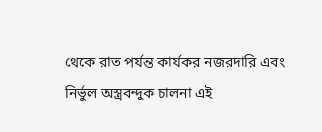থেকে রাত পর্যন্ত কার্যকর নজরদারি এবং নির্ভুল অস্ত্রবন্দুক চালনা এই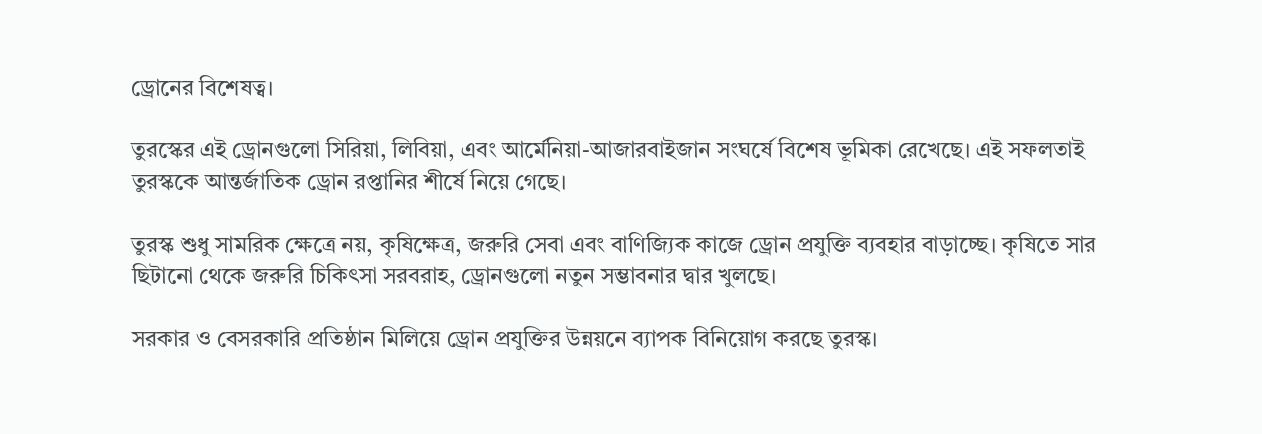ড্রোনের বিশেষত্ব।

তুরস্কের এই ড্রোনগুলো সিরিয়া, লিবিয়া, এবং আর্মেনিয়া-আজারবাইজান সংঘর্ষে বিশেষ ভূমিকা রেখেছে। এই সফলতাই তুরস্ককে আন্তর্জাতিক ড্রোন রপ্তানির শীর্ষে নিয়ে গেছে।

তুরস্ক শুধু সামরিক ক্ষেত্রে নয়, কৃষিক্ষেত্র, জরুরি সেবা এবং বাণিজ্যিক কাজে ড্রোন প্রযুক্তি ব্যবহার বাড়াচ্ছে। কৃষিতে সার ছিটানো থেকে জরুরি চিকিৎসা সরবরাহ, ড্রোনগুলো নতুন সম্ভাবনার দ্বার খুলছে।

সরকার ও বেসরকারি প্রতিষ্ঠান মিলিয়ে ড্রোন প্রযুক্তির উন্নয়নে ব্যাপক বিনিয়োগ করছে তুরস্ক।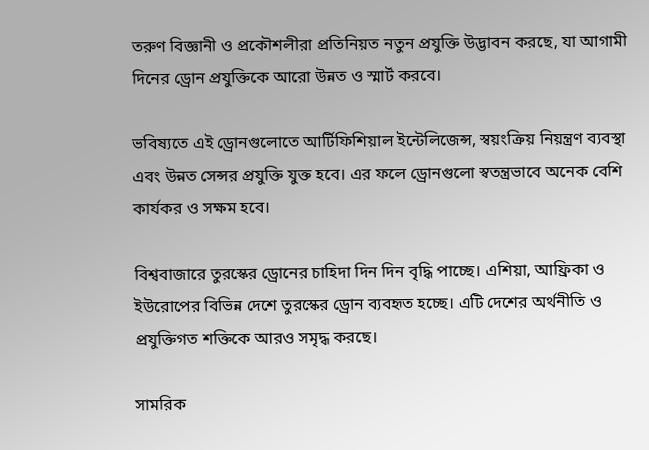তরুণ বিজ্ঞানী ও প্রকৌশলীরা প্রতিনিয়ত নতুন প্রযুক্তি উদ্ভাবন করছে, যা আগামী দিনের ড্রোন প্রযুক্তিকে আরো উন্নত ও স্মার্ট করবে।

ভবিষ্যতে এই ড্রোনগুলোতে আর্টিফিশিয়াল ইন্টেলিজেন্স, স্বয়ংক্রিয় নিয়ন্ত্রণ ব্যবস্থা এবং উন্নত সেন্সর প্রযুক্তি যুক্ত হবে। এর ফলে ড্রোনগুলো স্বতন্ত্রভাবে অনেক বেশি কার্যকর ও সক্ষম হবে।

বিশ্ববাজারে তুরস্কের ড্রোনের চাহিদা দিন দিন বৃদ্ধি পাচ্ছে। এশিয়া, আফ্রিকা ও ইউরোপের বিভিন্ন দেশে তুরস্কের ড্রোন ব্যবহৃত হচ্ছে। এটি দেশের অর্থনীতি ও প্রযুক্তিগত শক্তিকে আরও সমৃদ্ধ করছে।

সামরিক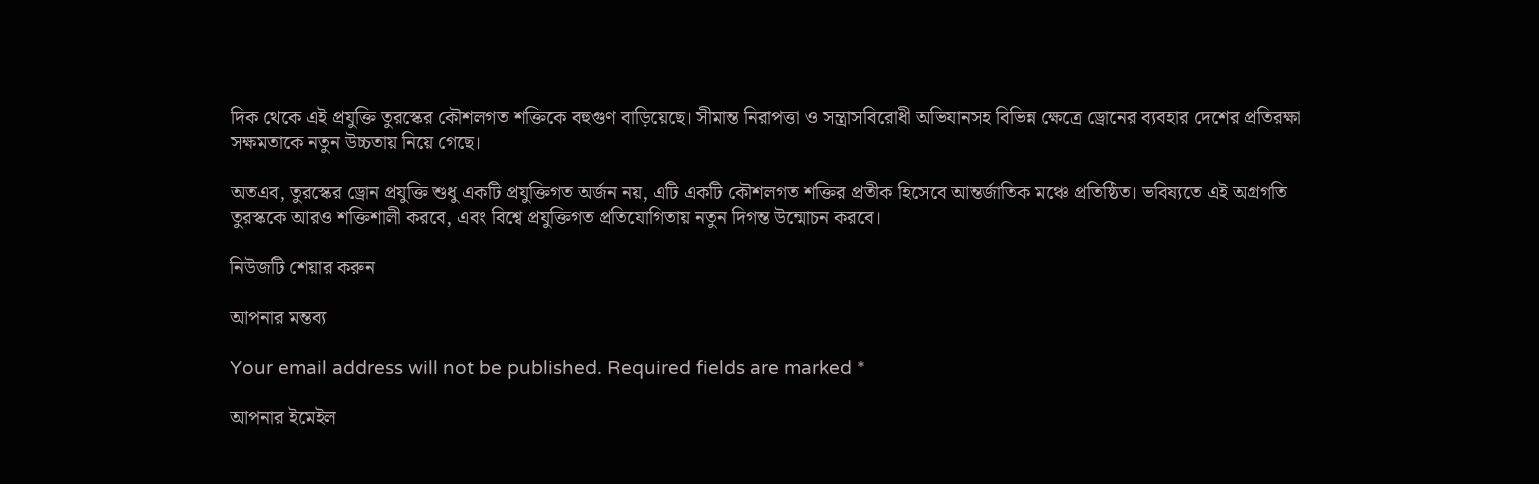দিক থেকে এই প্রযুক্তি তুরস্কের কৌশলগত শক্তিকে বহুগুণ বাড়িয়েছে। সীমান্ত নিরাপত্তা ও সন্ত্রাসবিরোধী অভিযানসহ বিভিন্ন ক্ষেত্রে ড্রোনের ব্যবহার দেশের প্রতিরক্ষা সক্ষমতাকে নতুন উচ্চতায় নিয়ে গেছে।

অতএব, তুরস্কের ড্রোন প্রযুক্তি শুধু একটি প্রযুক্তিগত অর্জন নয়, এটি একটি কৌশলগত শক্তির প্রতীক হিসেবে আন্তর্জাতিক মঞ্চে প্রতিষ্ঠিত। ভবিষ্যতে এই অগ্রগতি তুরস্ককে আরও শক্তিশালী করবে, এবং বিশ্বে প্রযুক্তিগত প্রতিযোগিতায় নতুন দিগন্ত উন্মোচন করবে।

নিউজটি শেয়ার করুন

আপনার মন্তব্য

Your email address will not be published. Required fields are marked *

আপনার ইমেইল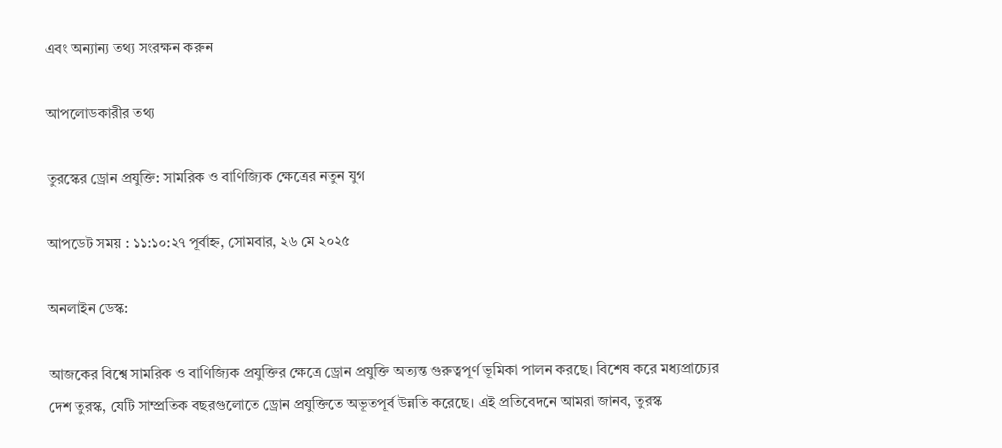এবং অন্যান্য তথ্য সংরক্ষন করুন

আপলোডকারীর তথ্য

তুরস্কের ড্রোন প্রযুক্তি: সামরিক ও বাণিজ্যিক ক্ষেত্রের নতুন যুগ

আপডেট সময় : ১১:১০:২৭ পূর্বাহ্ন, সোমবার, ২৬ মে ২০২৫

অনলাইন ডেস্ক:

আজকের বিশ্বে সামরিক ও বাণিজ্যিক প্রযুক্তির ক্ষেত্রে ড্রোন প্রযুক্তি অত্যন্ত গুরুত্বপূর্ণ ভূমিকা পালন করছে। বিশেষ করে মধ্যপ্রাচ্যের দেশ তুরস্ক, যেটি সাম্প্রতিক বছরগুলোতে ড্রোন প্রযুক্তিতে অভূতপূর্ব উন্নতি করেছে। এই প্রতিবেদনে আমরা জানব, তুরস্ক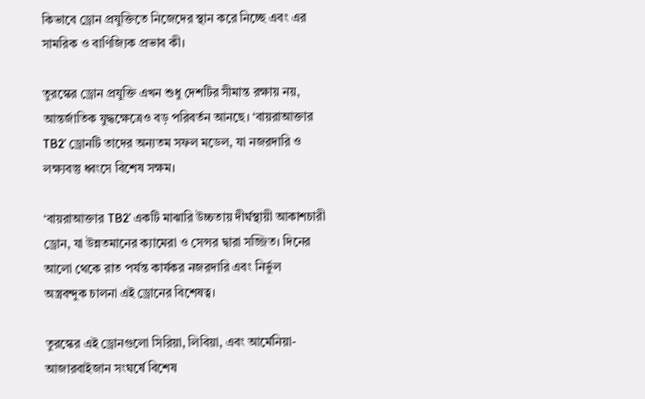কিভাবে ড্রোন প্রযুক্তিতে নিজেদের স্থান করে নিচ্ছে এবং এর সামরিক ও বাণিজ্যিক প্রভাব কী।

তুরস্কের ড্রোন প্রযুক্তি এখন শুধু দেশটির সীমান্ত রক্ষায় নয়, আন্তর্জাতিক যুদ্ধক্ষেত্রেও বড় পরিবর্তন আনছে। ‘বায়রাআক্তার TB2’ ড্রোনটি তাদের অন্যতম সফল মডেল, যা নজরদারি ও লক্ষ্যবস্তু ধ্বংসে বিশেষ সক্ষম।

‘বায়রাআক্তার TB2’ একটি মাঝারি উচ্চতায় দীর্ঘস্থায়ী আকাশচারী ড্রোন, যা উন্নতমানের ক্যামেরা ও সেন্সর দ্বারা সজ্জিত। দিনের আলো থেকে রাত পর্যন্ত কার্যকর নজরদারি এবং নির্ভুল অস্ত্রবন্দুক চালনা এই ড্রোনের বিশেষত্ব।

তুরস্কের এই ড্রোনগুলো সিরিয়া, লিবিয়া, এবং আর্মেনিয়া-আজারবাইজান সংঘর্ষে বিশেষ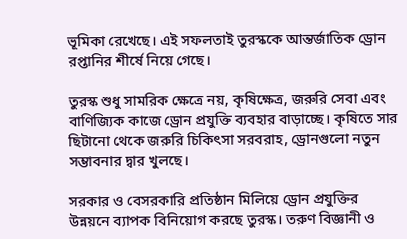ভূমিকা রেখেছে। এই সফলতাই তুরস্ককে আন্তর্জাতিক ড্রোন রপ্তানির শীর্ষে নিয়ে গেছে।

তুরস্ক শুধু সামরিক ক্ষেত্রে নয়, কৃষিক্ষেত্র, জরুরি সেবা এবং বাণিজ্যিক কাজে ড্রোন প্রযুক্তি ব্যবহার বাড়াচ্ছে। কৃষিতে সার ছিটানো থেকে জরুরি চিকিৎসা সরবরাহ, ড্রোনগুলো নতুন সম্ভাবনার দ্বার খুলছে।

সরকার ও বেসরকারি প্রতিষ্ঠান মিলিয়ে ড্রোন প্রযুক্তির উন্নয়নে ব্যাপক বিনিয়োগ করছে তুরস্ক। তরুণ বিজ্ঞানী ও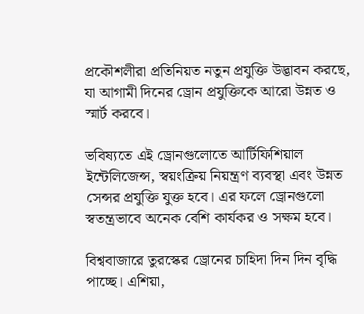প্রকৌশলীরা প্রতিনিয়ত নতুন প্রযুক্তি উদ্ভাবন করছে, যা আগামী দিনের ড্রোন প্রযুক্তিকে আরো উন্নত ও স্মার্ট করবে।

ভবিষ্যতে এই ড্রোনগুলোতে আর্টিফিশিয়াল ইন্টেলিজেন্স, স্বয়ংক্রিয় নিয়ন্ত্রণ ব্যবস্থা এবং উন্নত সেন্সর প্রযুক্তি যুক্ত হবে। এর ফলে ড্রোনগুলো স্বতন্ত্রভাবে অনেক বেশি কার্যকর ও সক্ষম হবে।

বিশ্ববাজারে তুরস্কের ড্রোনের চাহিদা দিন দিন বৃদ্ধি পাচ্ছে। এশিয়া,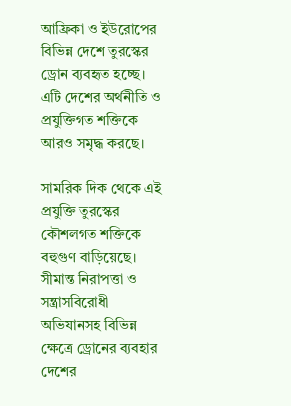আফ্রিকা ও ইউরোপের বিভিন্ন দেশে তুরস্কের ড্রোন ব্যবহৃত হচ্ছে। এটি দেশের অর্থনীতি ও প্রযুক্তিগত শক্তিকে আরও সমৃদ্ধ করছে।

সামরিক দিক থেকে এই প্রযুক্তি তুরস্কের কৌশলগত শক্তিকে বহুগুণ বাড়িয়েছে। সীমান্ত নিরাপত্তা ও সন্ত্রাসবিরোধী অভিযানসহ বিভিন্ন ক্ষেত্রে ড্রোনের ব্যবহার দেশের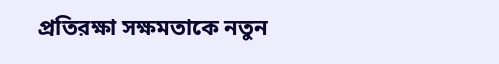প্রতিরক্ষা সক্ষমতাকে নতুন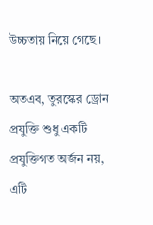উচ্চতায় নিয়ে গেছে।

অতএব, তুরস্কের ড্রোন প্রযুক্তি শুধু একটি প্রযুক্তিগত অর্জন নয়, এটি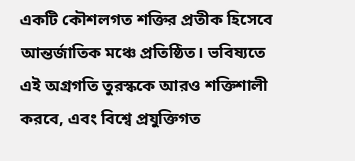একটি কৌশলগত শক্তির প্রতীক হিসেবে আন্তর্জাতিক মঞ্চে প্রতিষ্ঠিত। ভবিষ্যতে এই অগ্রগতি তুরস্ককে আরও শক্তিশালী করবে, এবং বিশ্বে প্রযুক্তিগত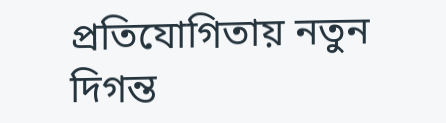প্রতিযোগিতায় নতুন দিগন্ত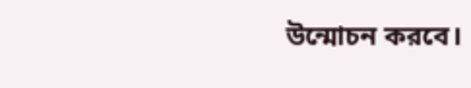উন্মোচন করবে।